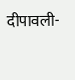दीपावली-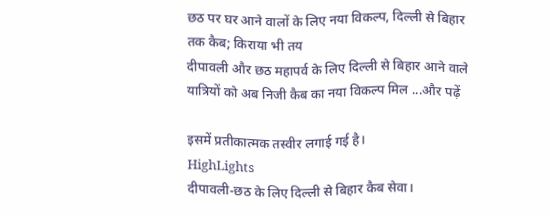छठ पर घर आने वालों के लिए नया विकल्प, दिल्ली से बिहार तक कैब; किराया भी तय
दीपावली और छठ महापर्व के लिए दिल्ली से बिहार आने वाले यात्रियों को अब निजी कैब का नया विकल्प मिल ...और पढ़ें

इसमें प्रतीकात्मक तस्वीर लगाई गई है।
HighLights
दीपावली-छठ के लिए दिल्ली से बिहार कैब सेवा।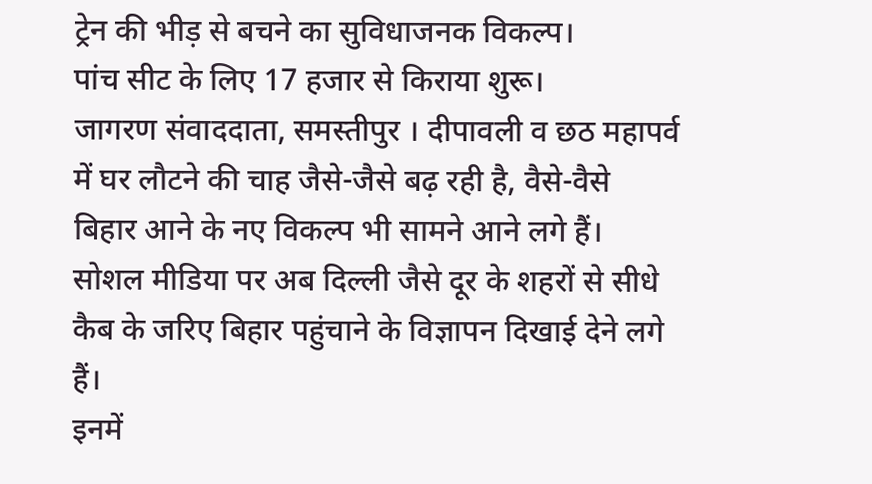ट्रेन की भीड़ से बचने का सुविधाजनक विकल्प।
पांच सीट के लिए 17 हजार से किराया शुरू।
जागरण संवाददाता, समस्तीपुर । दीपावली व छठ महापर्व में घर लौटने की चाह जैसे-जैसे बढ़ रही है, वैसे-वैसे बिहार आने के नए विकल्प भी सामने आने लगे हैं। सोशल मीडिया पर अब दिल्ली जैसे दूर के शहरों से सीधे कैब के जरिए बिहार पहुंचाने के विज्ञापन दिखाई देने लगे हैं।
इनमें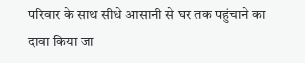परिवार के साथ सीधे आसानी से घर तक पहुंचाने का दावा किया जा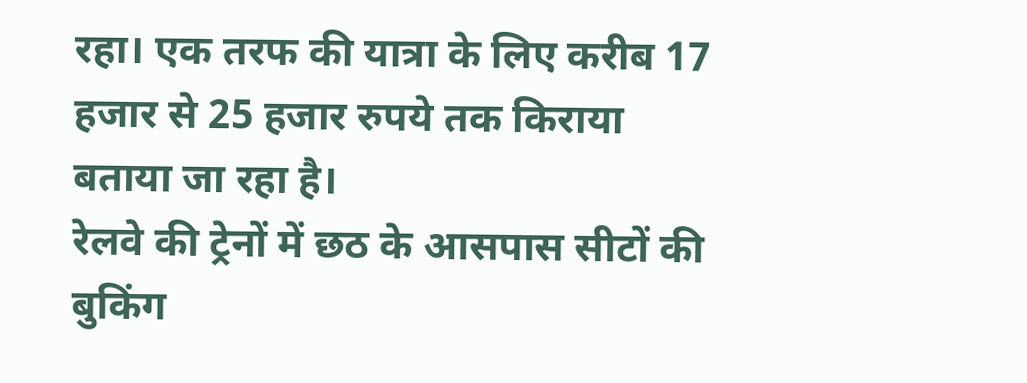रहा। एक तरफ की यात्रा के लिए करीब 17 हजार से 25 हजार रुपये तक किराया बताया जा रहा है।
रेलवे की ट्रेनों में छठ के आसपास सीटों की बुकिंग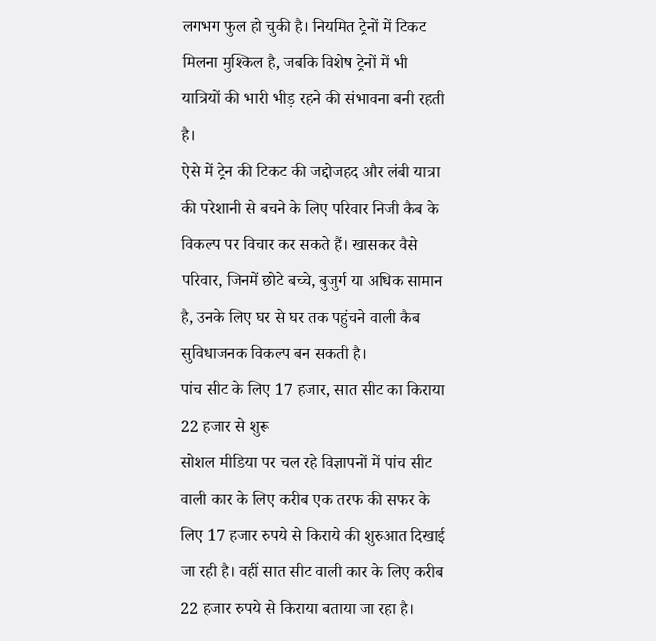लगभग फुल हो चुकी है। नियमित ट्रेनों में टिकट मिलना मुश्किल है, जबकि विशेष ट्रेनों में भी यात्रियों की भारी भीड़ रहने की संभावना बनी रहती है।
ऐसे में ट्रेन की टिकट की जद्दोजहद और लंबी यात्रा की परेशानी से बचने के लिए परिवार निजी कैब के विकल्प पर विचार कर सकते हैं। खासकर वैसे परिवार, जिनमें छोटे बच्चे, बुजुर्ग या अधिक सामान है, उनके लिए घर से घर तक पहुंचने वाली कैब सुविधाजनक विकल्प बन सकती है।
पांच सीट के लिए 17 हजार, सात सीट का किराया 22 हजार से शुरू
सोशल मीडिया पर चल रहे विज्ञापनों में पांच सीट वाली कार के लिए करीब एक तरफ की सफर के लिए 17 हजार रुपये से किराये की शुरुआत दिखाई जा रही है। वहीं सात सीट वाली कार के लिए करीब 22 हजार रुपये से किराया बताया जा रहा है।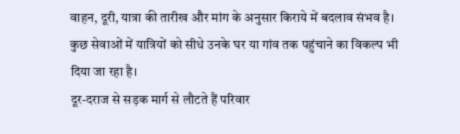वाहन, दूरी, यात्रा की तारीख और मांग के अनुसार किराये में बदलाव संभव है। कुछ सेवाओं में यात्रियों को सीधे उनके घर या गांव तक पहुंचाने का विकल्प भी दिया जा रहा है।
दूर-दराज से सड़क मार्ग से लौटते हैं परिवार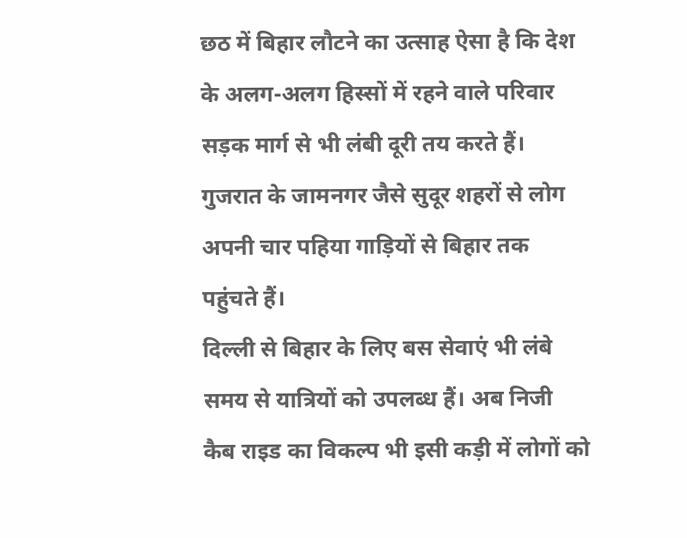छठ में बिहार लौटने का उत्साह ऐसा है कि देश के अलग-अलग हिस्सों में रहने वाले परिवार सड़क मार्ग से भी लंबी दूरी तय करते हैं। गुजरात के जामनगर जैसे सुदूर शहरों से लोग अपनी चार पहिया गाड़ियों से बिहार तक पहुंचते हैं।
दिल्ली से बिहार के लिए बस सेवाएं भी लंबे समय से यात्रियों को उपलब्ध हैं। अब निजी कैब राइड का विकल्प भी इसी कड़ी में लोगों को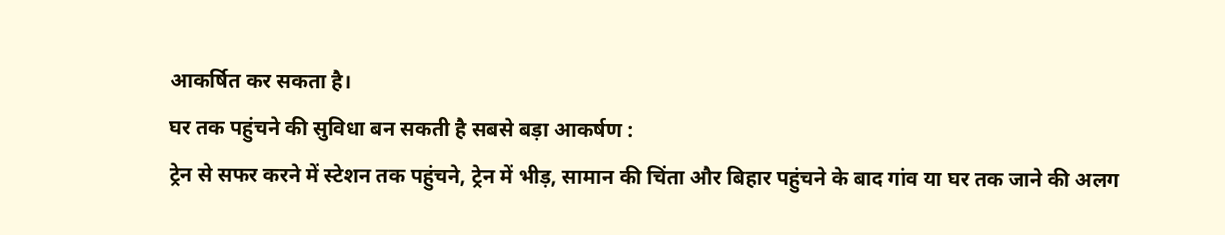आकर्षित कर सकता है।
घर तक पहुंचने की सुविधा बन सकती है सबसे बड़ा आकर्षण :
ट्रेन से सफर करने में स्टेशन तक पहुंचने, ट्रेन में भीड़, सामान की चिंता और बिहार पहुंचने के बाद गांव या घर तक जाने की अलग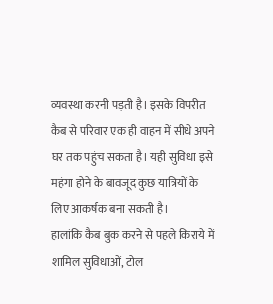व्यवस्था करनी पड़ती है। इसके विपरीत कैब से परिवार एक ही वाहन में सीधे अपने घर तक पहुंच सकता है। यही सुविधा इसे महंगा होने के बावजूद कुछ यात्रियों के लिए आकर्षक बना सकती है।
हालांकि कैब बुक करने से पहले किराये में शामिल सुविधाओं, टोल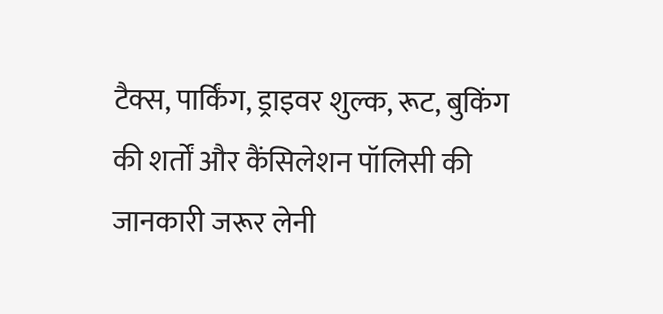टैक्स, पार्किंग, ड्राइवर शुल्क, रूट, बुकिंग की शर्तों और कैंसिलेशन पॉलिसी की जानकारी जरूर लेनी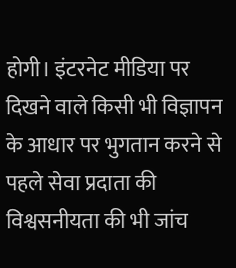होगी। इंटरनेट मीडिया पर दिखने वाले किसी भी विज्ञापन के आधार पर भुगतान करने से पहले सेवा प्रदाता की विश्वसनीयता की भी जांच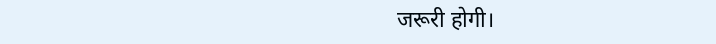जरूरी होगी।